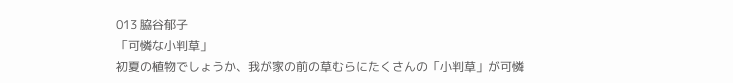013 脇谷郁子
「可憐な小判草」
初夏の植物でしょうか、我が家の前の草むらにたくさんの「小判草」が可憐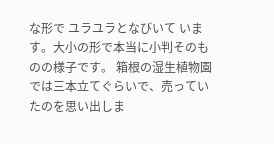な形で ユラユラとなびいて います。大小の形で本当に小判そのものの様子です。 箱根の湿生植物園では三本立てぐらいで、売っていたのを思い出しま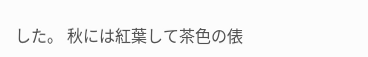した。 秋には紅葉して茶色の俵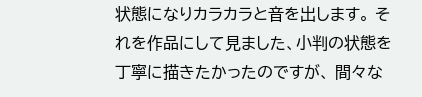状態になりカラカラと音を出します。 それを作品にして見ました、小判の状態を丁寧に描きたかったのですが、 間々な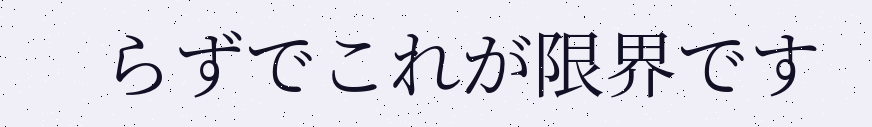らずでこれが限界です